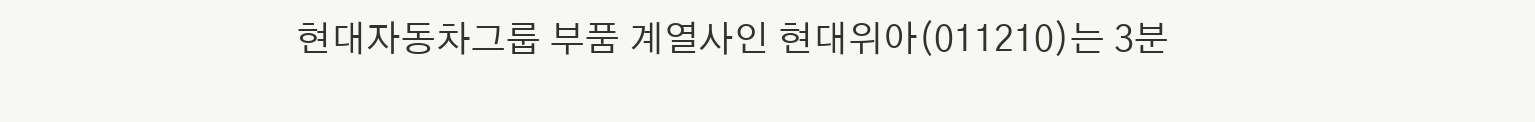현대자동차그룹 부품 계열사인 현대위아(011210)는 3분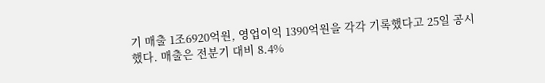기 매출 1조6920억원, 영업이익 1390억원을 각각 기록했다고 25일 공시했다. 매출은 전분기 대비 8.4%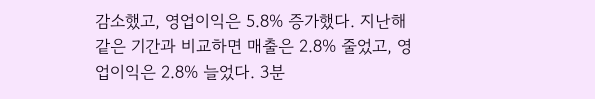감소했고, 영업이익은 5.8% 증가했다. 지난해 같은 기간과 비교하면 매출은 2.8% 줄었고, 영업이익은 2.8% 늘었다. 3분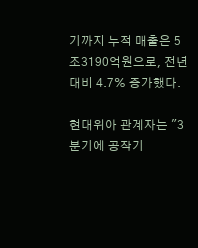기까지 누적 매출은 5조3190억원으로, 전년 대비 4.7% 증가했다.

현대위아 관계자는 "3분기에 공작기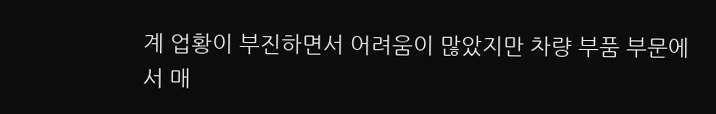계 업황이 부진하면서 어려움이 많았지만 차량 부품 부문에서 매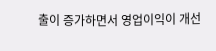출이 증가하면서 영업이익이 개선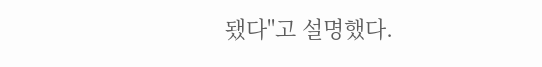됐다"고 설명했다.